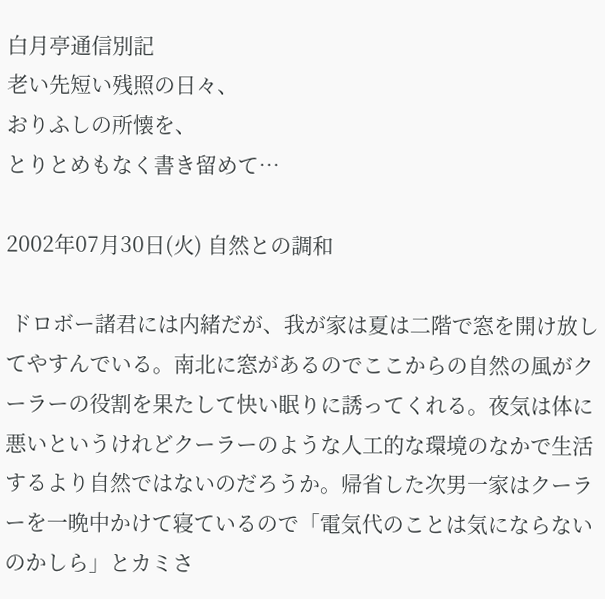白月亭通信別記
老い先短い残照の日々、
おりふしの所懐を、
とりとめもなく書き留めて…

2002年07月30日(火) 自然との調和

 ドロボー諸君には内緒だが、我が家は夏は二階で窓を開け放してやすんでいる。南北に窓があるのでここからの自然の風がクーラーの役割を果たして快い眠りに誘ってくれる。夜気は体に悪いというけれどクーラーのような人工的な環境のなかで生活するより自然ではないのだろうか。帰省した次男一家はクーラーを一晩中かけて寝ているので「電気代のことは気にならないのかしら」とカミさ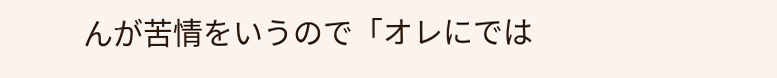んが苦情をいうので「オレにでは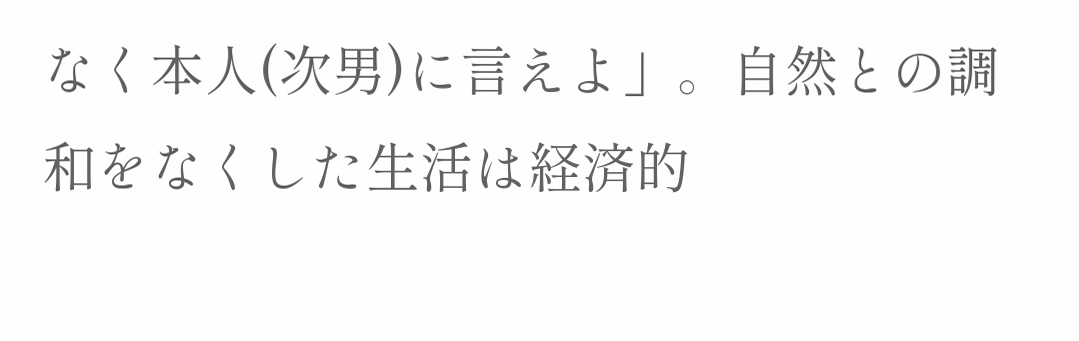なく本人(次男)に言えよ」。自然との調和をなくした生活は経済的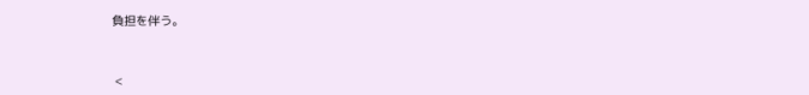負担を伴う。


 <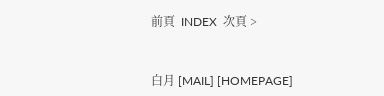前頁  INDEX  次頁 >


白月 [MAIL] [HOMEPAGE]